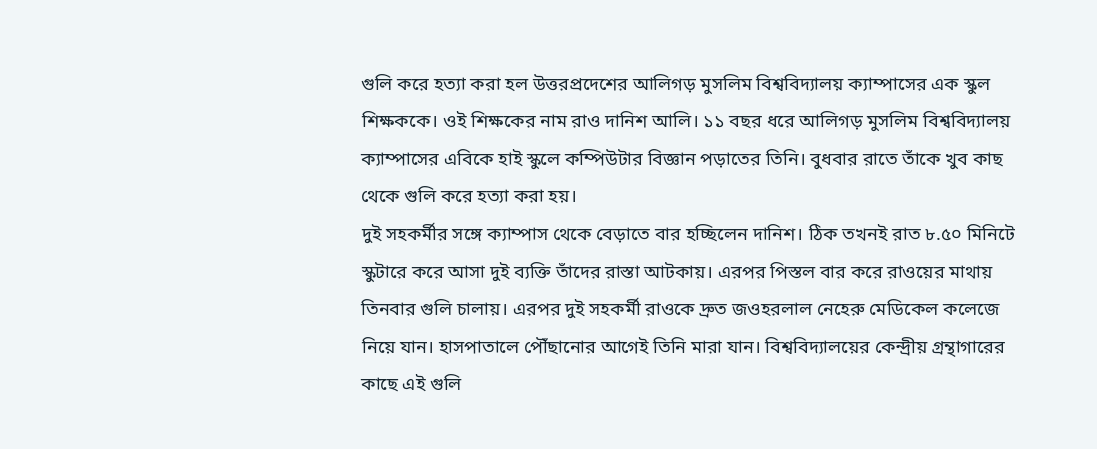গুলি করে হত্যা করা হল উত্তরপ্রদেশের আলিগড় মুসলিম বিশ্ববিদ্যালয় ক্যাম্পাসের এক স্কুল শিক্ষককে। ওই শিক্ষকের নাম রাও দানিশ আলি। ১১ বছর ধরে আলিগড় মুসলিম বিশ্ববিদ্যালয় ক্যাম্পাসের এবিকে হাই স্কুলে কম্পিউটার বিজ্ঞান পড়াতের তিনি। বুধবার রাতে তাঁকে খুব কাছ থেকে গুলি করে হত্যা করা হয়।
দুই সহকর্মীর সঙ্গে ক্যাম্পাস থেকে বেড়াতে বার হচ্ছিলেন দানিশ। ঠিক তখনই রাত ৮.৫০ মিনিটে স্কুটারে করে আসা দুই ব্যক্তি তাঁদের রাস্তা আটকায়। এরপর পিস্তল বার করে রাওয়ের মাথায় তিনবার গুলি চালায়। এরপর দুই সহকর্মী রাওকে দ্রুত জওহরলাল নেহেরু মেডিকেল কলেজে নিয়ে যান। হাসপাতালে পৌঁছানোর আগেই তিনি মারা যান। বিশ্ববিদ্যালয়ের কেন্দ্রীয় গ্রন্থাগারের কাছে এই গুলি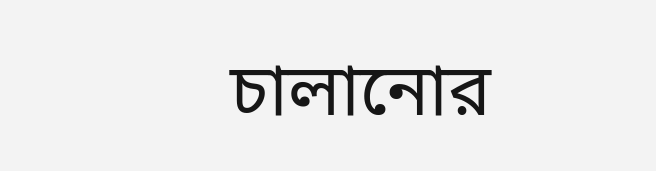চালানোর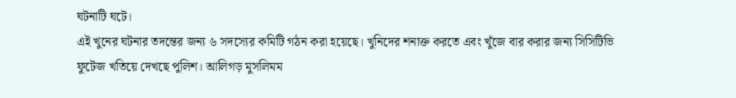ঘটনাটি ঘটে।
এই খুনের ঘটনার তদন্তের জন্য ৬ সদস্যের কমিটি গঠন করা হয়েছে। খুনিদের শনাক্ত করতে এবং খুঁজে বার করার জন্য সিসিটিভি ফুটেজ খতিয়ে দেখছে পুলিশ। আলিগড় মুসলিমম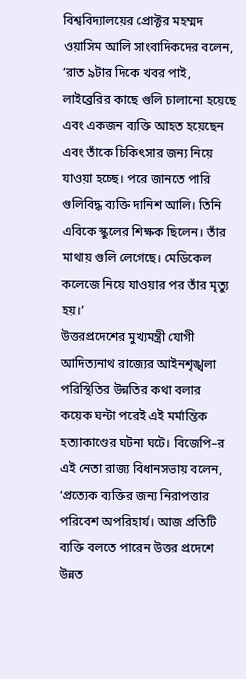বিশ্ববিদ্যালয়ের প্রোক্টর মহম্মদ ওয়াসিম আলি সাংবাদিকদের বলেন, ‘রাত ৯টার দিকে খবর পাই, লাইব্রেরির কাছে গুলি চালানো হয়েছে এবং একজন ব্যক্তি আহত হয়েছেন এবং তাঁকে চিকিৎসার জন্য নিয়ে যাওয়া হচ্ছে। পরে জানতে পারি গুলিবিদ্ধ ব্যক্তি দানিশ আলি। তিনি এবিকে স্কুলের শিক্ষক ছিলেন। তাঁর মাথায় গুলি লেগেছে। মেডিকেল কলেজে নিয়ে যাওয়ার পর তাঁর মৃত্যু হয়।’
উত্তরপ্রদেশের মুখ্যমন্ত্রী যোগী আদিত্যনাথ রাজ্যের আইনশৃঙ্খলা পরিস্থিতির উন্নতির কথা বলার কয়েক ঘন্টা পরেই এই মর্মান্তিক হত্যাকাণ্ডের ঘটনা ঘটে। বিজেপি–র এই নেতা রাজ্য বিধানসভায় বলেন, ‘প্রত্যেক ব্যক্তির জন্য নিরাপত্তার পরিবেশ অপরিহার্য। আজ প্রতিটি ব্যক্তি বলতে পারেন উত্তর প্রদেশে উন্নত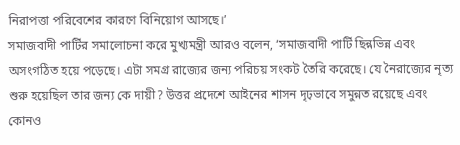নিরাপত্তা পরিবেশের কারণে বিনিয়োগ আসছে।’
সমাজবাদী পার্টির সমালোচনা করে মুখ্যমন্ত্রী আরও বলেন, ‘সমাজবাদী পার্টি ছিন্নভিন্ন এবং অসংগঠিত হয়ে পড়েছে। এটা সমগ্র রাজ্যের জন্য পরিচয় সংকট তৈরি করেছে। যে নৈরাজ্যের নৃত্য শুরু হয়েছিল তার জন্য কে দায়ী? উত্তর প্রদেশে আইনের শাসন দৃঢ়ভাবে সমুন্নত রয়েছে এবং কোনও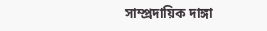সাম্প্রদায়িক দাঙ্গা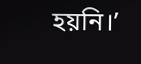হয়নি।’